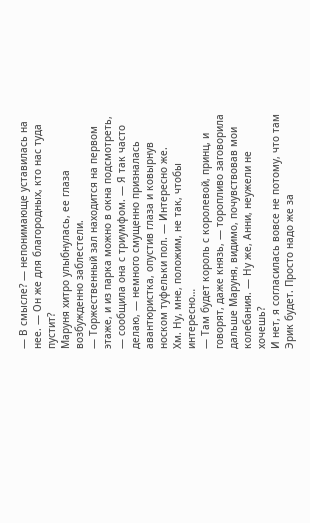— В смысле? — непонимающе уставилась на нее. — Он же для благородных, кто нас туда пустит?
Маруня хитро улыбнулась, ее глаза возбужденно заблестели.
— Торжественный зал находится на первом этаже, и из парка можно в окна подсмотреть, — сообщила она с триумфом. — Я так часто делаю, — немного смущенно призналась авантюристка, опустив глаза и ковырнув носком туфельки пол. — Интересно же.
Хм. Ну, мне, положим, не так, чтобы интересно…
— Там будет король с королевой, принц, и говорят, даже князь, — торопливо заговорила дальше Маруня, видимо, почувствовав мои колебания. — Ну же, Анни, неужели не хочешь?
И нет, я согласилась вовсе не потому, что там Эрик будет. Просто надо же за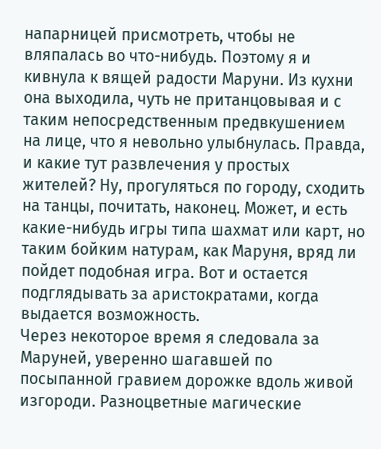напарницей присмотреть, чтобы не вляпалась во что-нибудь. Поэтому я и кивнула к вящей радости Маруни. Из кухни она выходила, чуть не пританцовывая и с таким непосредственным предвкушением на лице, что я невольно улыбнулась. Правда, и какие тут развлечения у простых жителей? Ну, прогуляться по городу, сходить на танцы, почитать, наконец. Может, и есть какие-нибудь игры типа шахмат или карт, но таким бойким натурам, как Маруня, вряд ли пойдет подобная игра. Вот и остается подглядывать за аристократами, когда выдается возможность.
Через некоторое время я следовала за Маруней, уверенно шагавшей по посыпанной гравием дорожке вдоль живой изгороди. Разноцветные магические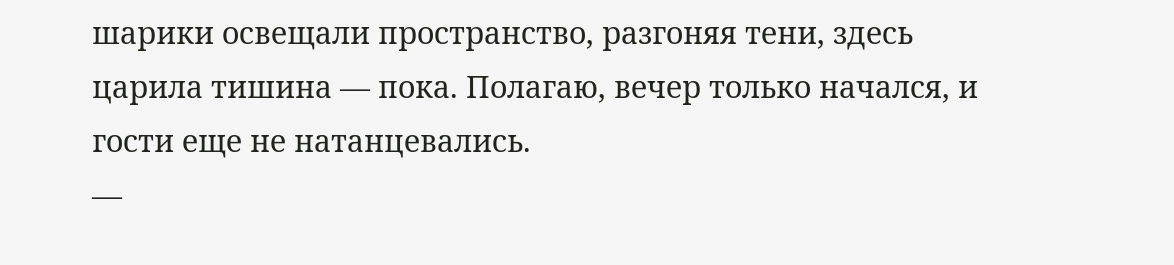шарики освещали пространство, разгоняя тени, здесь царила тишина — пока. Полагаю, вечер только начался, и гости еще не натанцевались.
—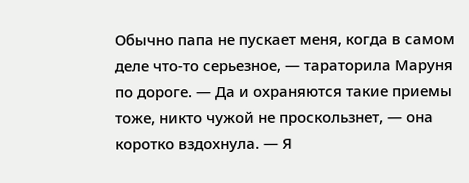Обычно папа не пускает меня, когда в самом деле что-то серьезное, — тараторила Маруня по дороге. — Да и охраняются такие приемы тоже, никто чужой не проскользнет, — она коротко вздохнула. — Я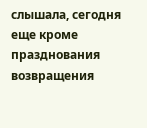слышала, сегодня еще кроме празднования возвращения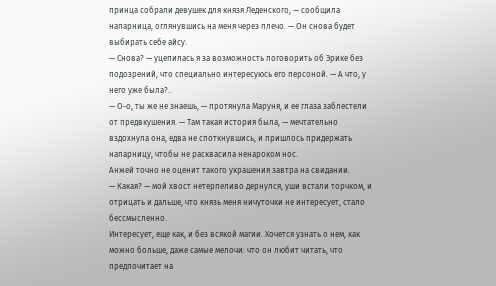принца собрали девушек для князя Леденского, — сообщила напарница, оглянувшись на меня через плечо. — Он снова будет выбирать себе айсу.
— Снова? — уцепилась я за возможность поговорить об Эрике без подозрений, что специально интересуюсь его персоной. — А что, у него уже была?..
— О-о, ты же не знаешь, — протянула Маруня, и ее глаза заблестели от предвкушения. — Там такая история была, — мечтательно вздохнула она, едва не споткнувшись, и пришлось придержать напарницу, чтобы не расквасила ненароком нос.
Анжей точно не оценит такого украшения завтра на свидании.
— Какая? — мой хвост нетерпеливо дернулся, уши встали торчком, и отрицать и дальше, что князь меня ничуточки не интересует, стало бессмысленно.
Интересует, еще как, и без всякой магии. Хочется узнать о нем, как можно больше, даже самые мелочи: что он любит читать, что предпочитает на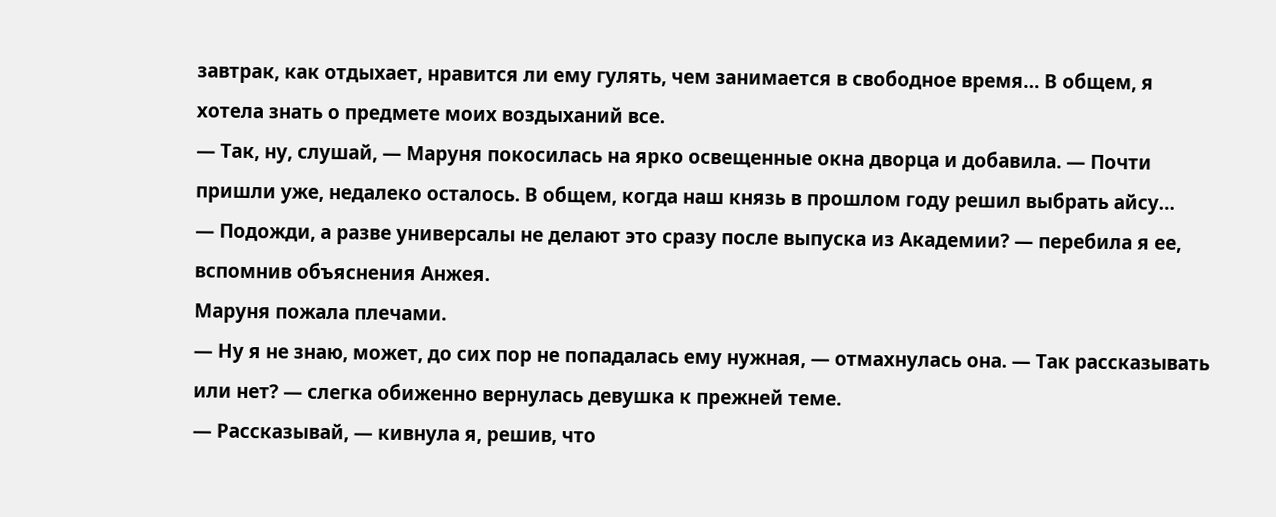завтрак, как отдыхает, нравится ли ему гулять, чем занимается в свободное время… В общем, я хотела знать о предмете моих воздыханий все.
— Так, ну, слушай, — Маруня покосилась на ярко освещенные окна дворца и добавила. — Почти пришли уже, недалеко осталось. В общем, когда наш князь в прошлом году решил выбрать айсу…
— Подожди, а разве универсалы не делают это сразу после выпуска из Академии? — перебила я ее, вспомнив объяснения Анжея.
Маруня пожала плечами.
— Ну я не знаю, может, до сих пор не попадалась ему нужная, — отмахнулась она. — Так рассказывать или нет? — слегка обиженно вернулась девушка к прежней теме.
— Рассказывай, — кивнула я, решив, что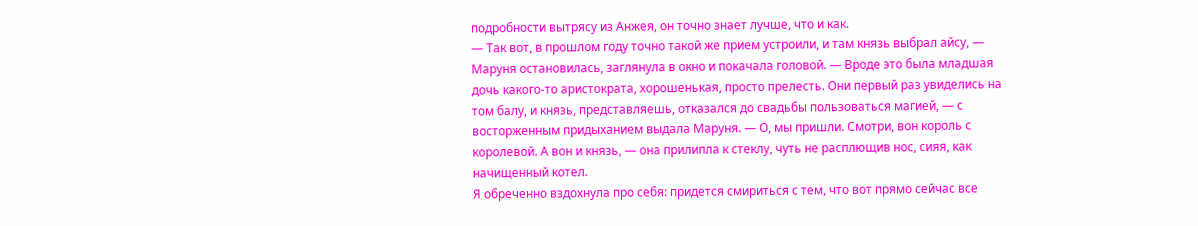подробности вытрясу из Анжея, он точно знает лучше, что и как.
— Так вот, в прошлом году точно такой же прием устроили, и там князь выбрал айсу, — Маруня остановилась, заглянула в окно и покачала головой. — Вроде это была младшая дочь какого-то аристократа, хорошенькая, просто прелесть. Они первый раз увиделись на том балу, и князь, представляешь, отказался до свадьбы пользоваться магией, — с восторженным придыханием выдала Маруня. — О, мы пришли. Смотри, вон король с королевой. А вон и князь, — она прилипла к стеклу, чуть не расплющив нос, сияя, как начищенный котел.
Я обреченно вздохнула про себя: придется смириться с тем, что вот прямо сейчас все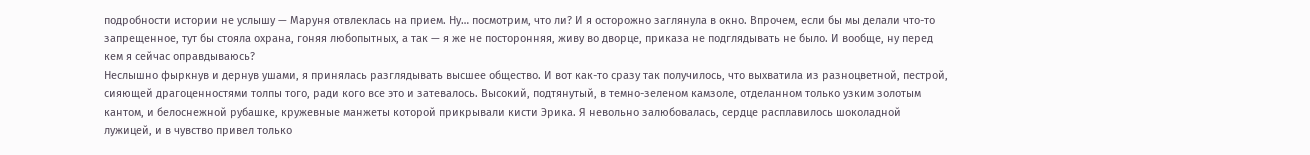подробности истории не услышу — Маруня отвлеклась на прием. Ну… посмотрим, что ли? И я осторожно заглянула в окно. Впрочем, если бы мы делали что-то запрещенное, тут бы стояла охрана, гоняя любопытных, а так — я же не посторонняя, живу во дворце, приказа не подглядывать не было. И вообще, ну перед кем я сейчас оправдываюсь?
Неслышно фыркнув и дернув ушами, я принялась разглядывать высшее общество. И вот как-то сразу так получилось, что выхватила из разноцветной, пестрой, сияющей драгоценностями толпы того, ради кого все это и затевалось. Высокий, подтянутый, в темно-зеленом камзоле, отделанном только узким золотым кантом, и белоснежной рубашке, кружевные манжеты которой прикрывали кисти Эрика. Я невольно залюбовалась, сердце расплавилось шоколадной лужицей, и в чувство привел только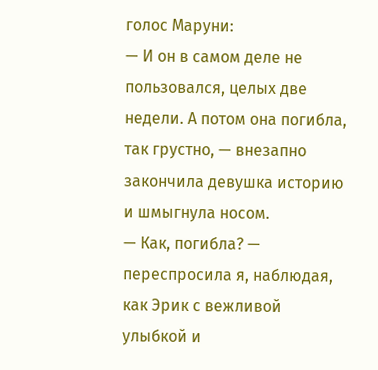голос Маруни:
— И он в самом деле не пользовался, целых две недели. А потом она погибла, так грустно, — внезапно закончила девушка историю и шмыгнула носом.
— Как, погибла? — переспросила я, наблюдая, как Эрик с вежливой улыбкой и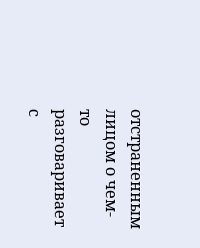отстраненным лицом о чем-то разговаривает с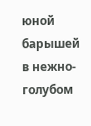юной барышей в нежно-голубом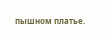пышном платье.